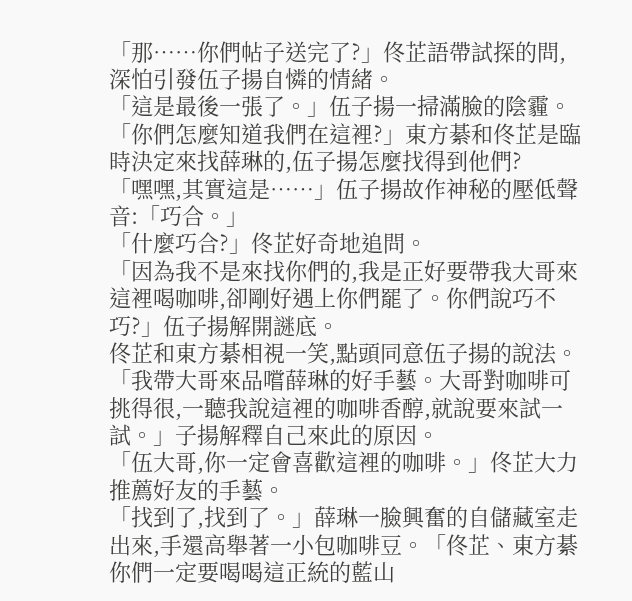「那……你們帖子送完了?」佟芷語帶試探的問,深怕引發伍子揚自憐的情緒。
「這是最後一張了。」伍子揚一掃滿臉的陰霾。
「你們怎麼知道我們在這裡?」東方綦和佟芷是臨時決定來找薛琳的,伍子揚怎麼找得到他們?
「嘿嘿,其實這是……」伍子揚故作神秘的壓低聲音:「巧合。」
「什麼巧合?」佟芷好奇地追問。
「因為我不是來找你們的,我是正好要帶我大哥來這裡喝咖啡,卻剛好遇上你們罷了。你們說巧不巧?」伍子揚解開謎底。
佟芷和東方綦相視一笑,點頭同意伍子揚的說法。
「我帶大哥來品嚐薛琳的好手藝。大哥對咖啡可挑得很,一聽我說這裡的咖啡香醇,就說要來試一試。」子揚解釋自己來此的原因。
「伍大哥,你一定會喜歡這裡的咖啡。」佟芷大力推薦好友的手藝。
「找到了,找到了。」薛琳一臉興奮的自儲藏室走出來,手還高舉著一小包咖啡豆。「佟芷、東方綦你們一定要喝喝這正統的藍山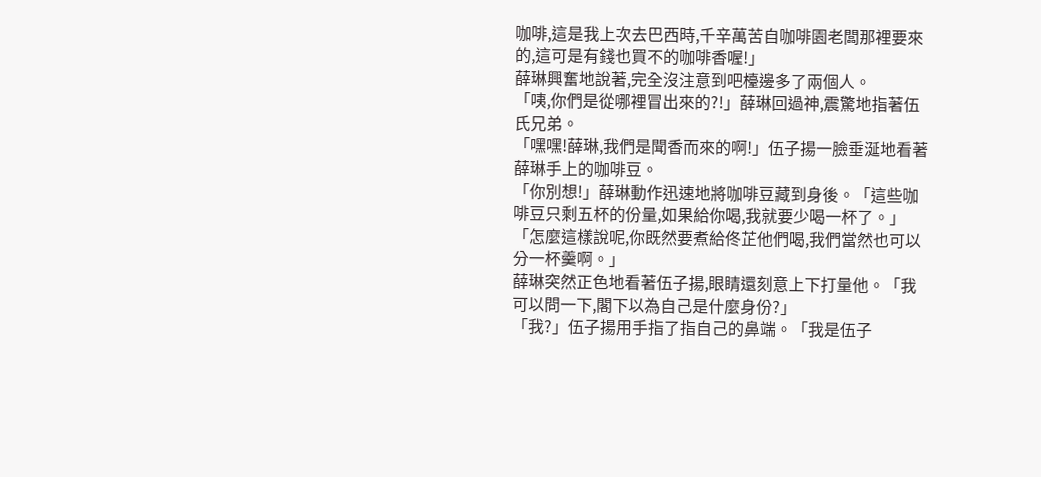咖啡,這是我上次去巴西時,千辛萬苦自咖啡園老闆那裡要來的,這可是有錢也買不的咖啡香喔!」
薛琳興奮地說著,完全沒注意到吧檯邊多了兩個人。
「咦,你們是從哪裡冒出來的?!」薛琳回過神,震驚地指著伍氏兄弟。
「嘿嘿!薛琳,我們是聞香而來的啊!」伍子揚一臉垂涎地看著薛琳手上的咖啡豆。
「你別想!」薛琳動作迅速地將咖啡豆藏到身後。「這些咖啡豆只剩五杯的份量,如果給你喝,我就要少喝一杯了。」
「怎麼這樣說呢,你既然要煮給佟芷他們喝,我們當然也可以分一杯羹啊。」
薛琳突然正色地看著伍子揚,眼睛還刻意上下打量他。「我可以問一下,閣下以為自己是什麼身份?」
「我?」伍子揚用手指了指自己的鼻端。「我是伍子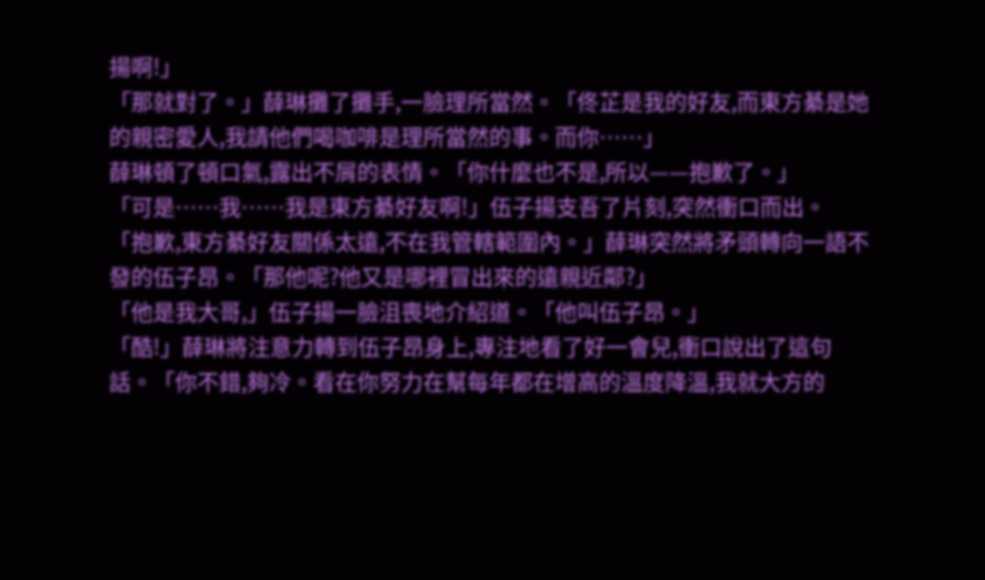揚啊!」
「那就對了。」薛琳攤了攤手,一臉理所當然。「佟芷是我的好友,而東方綦是她的親密愛人,我請他們喝咖啡是理所當然的事。而你……」
薛琳頓了頓口氣,露出不屑的表情。「你什麼也不是,所以——抱歉了。」
「可是……我……我是東方綦好友啊!」伍子揚支吾了片刻,突然衝口而出。
「抱歉,東方綦好友關係太遠,不在我管轄範圍內。」薛琳突然將矛頭轉向一語不發的伍子昂。「那他呢?他又是哪裡冒出來的遠親近鄰?」
「他是我大哥,」伍子揚一臉沮喪地介紹道。「他叫伍子昂。」
「酷!」薛琳將注意力轉到伍子昂身上,專注地看了好一會兒,衝口說出了這句話。「你不錯,夠冷。看在你努力在幫每年都在增高的溫度降溫,我就大方的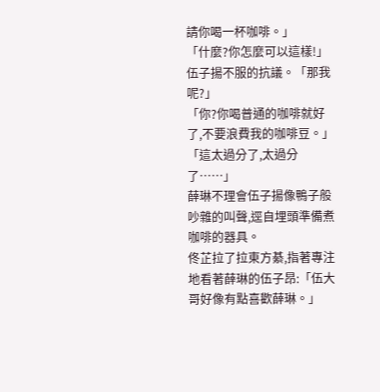請你喝一杯咖啡。」
「什麼?你怎麼可以這樣!」伍子揚不服的抗議。「那我呢?」
「你?你喝普通的咖啡就好了,不要浪費我的咖啡豆。」
「這太過分了,太過分了……」
薛琳不理會伍子揚像鴨子般吵雜的叫聲,逕自埋頭準備煮咖啡的器具。
佟芷拉了拉東方綦,指著專注地看著薛琳的伍子昂:「伍大哥好像有點喜歡薛琳。」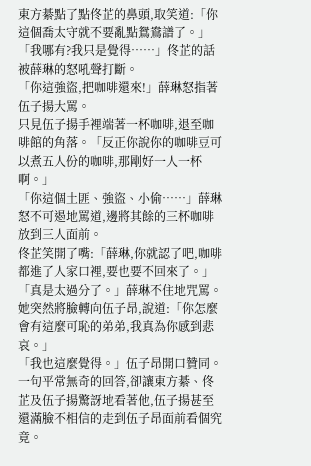東方綦點了點佟芷的鼻頭,取笑道:「你這個喬太守就不要亂點鴛鴦譜了。」
「我哪有?我只是覺得……」佟芷的話被薛琳的怒吼聲打斷。
「你這強盜,把咖啡還來!」薛琳怒指著伍子揚大罵。
只見伍子揚手裡端著一杯咖啡,退至咖啡館的角落。「反正你說你的咖啡豆可以煮五人份的咖啡,那剛好一人一杯啊。」
「你這個土匪、強盜、小偷……」薛琳怒不可遏地罵道,邊將其餘的三杯咖啡放到三人面前。
佟芷笑開了嘴:「薛琳,你就認了吧,咖啡都進了人家口裡,要也要不回來了。」
「真是太過分了。」薛琳不住地咒罵。她突然將臉轉向伍子昂,說道:「你怎麼會有這麼可恥的弟弟,我真為你感到悲哀。」
「我也這麼覺得。」伍子昂開口贊同。
一句平常無奇的回答,卻讓東方綦、佟芷及伍子揚驚訝地看著他,伍子揚甚至還滿臉不相信的走到伍子昂面前看個究竟。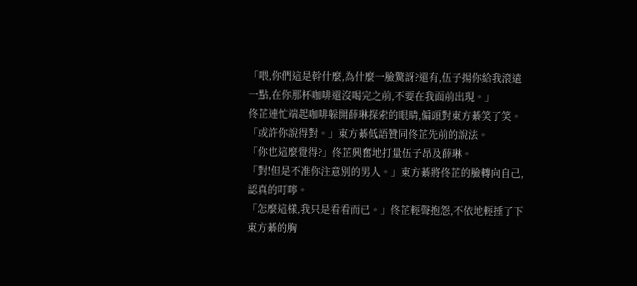「喂,你們這是幹什麼,為什麼一臉驚訝?還有,伍子揚你給我滾遠一點,在你那杯咖啡還沒喝完之前,不要在我面前出現。」
佟芷連忙端起咖啡躲開薛琳探索的眼睛,偏頭對東方綦笑了笑。
「或許你說得對。」東方綦低語贊同佟芷先前的說法。
「你也這麼覺得?」佟芷興奮地打量伍子昂及薛琳。
「對!但是不准你注意別的男人。」東方綦將佟芷的臉轉向自己,認真的叮嚀。
「怎麼這樣,我只是看看而已。」佟芷輕聲抱怨,不依地輕捶了下東方綦的胸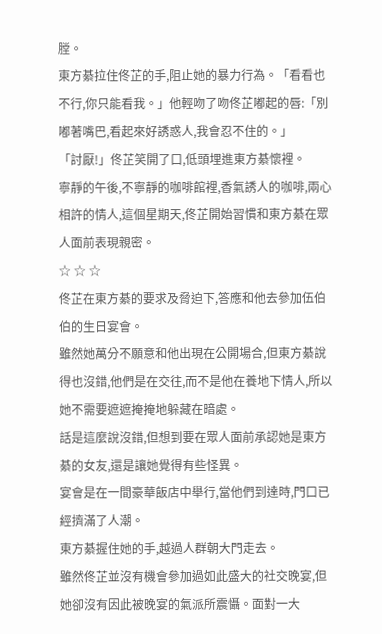膛。
東方綦拉住佟芷的手,阻止她的暴力行為。「看看也不行,你只能看我。」他輕吻了吻佟芷嘟起的唇:「別嘟著嘴巴,看起來好誘惑人,我會忍不住的。」
「討厭!」佟芷笑開了口,低頭埋進東方綦懷裡。
寧靜的午後,不寧靜的咖啡館裡,香氣誘人的咖啡,兩心相許的情人,這個星期天,佟芷開始習慣和東方綦在眾人面前表現親密。
☆ ☆ ☆
佟芷在東方綦的要求及脅迫下,答應和他去參加伍伯伯的生日宴會。
雖然她萬分不願意和他出現在公開場合,但東方綦說得也沒錯,他們是在交往,而不是他在養地下情人,所以她不需要遮遮掩掩地躲藏在暗處。
話是這麼說沒錯,但想到要在眾人面前承認她是東方綦的女友,還是讓她覺得有些怪異。
宴會是在一間豪華飯店中舉行,當他們到達時,門口已經擠滿了人潮。
東方綦握住她的手,越過人群朝大門走去。
雖然佟芷並沒有機會參加過如此盛大的社交晚宴,但她卻沒有因此被晚宴的氣派所震懾。面對一大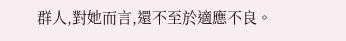群人,對她而言,還不至於適應不良。